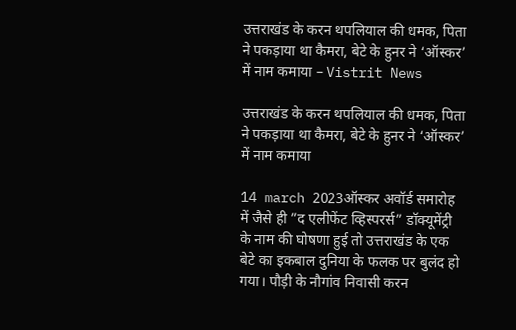उत्तराखंड के करन थपलियाल की धमक, पिता ने पकड़ाया था कैमरा, बेटे के हुनर ने ‘ऑस्कर’ में नाम कमाया – Vistrit News

उत्तराखंड के करन थपलियाल की धमक, पिता ने पकड़ाया था कैमरा, बेटे के हुनर ने ‘ऑस्कर’ में नाम कमाया

14 march 2023ऑस्कर अवॉर्ड समारोह में जैसे ही ”द एलीफेंट व्हिस्परर्स” डॉक्यूमेंट्री के नाम की घोषणा हुई तो उत्तराखंड के एक बेटे का इकबाल दुनिया के फलक पर बुलंद हो गया। पौड़ी के नौगांव निवासी करन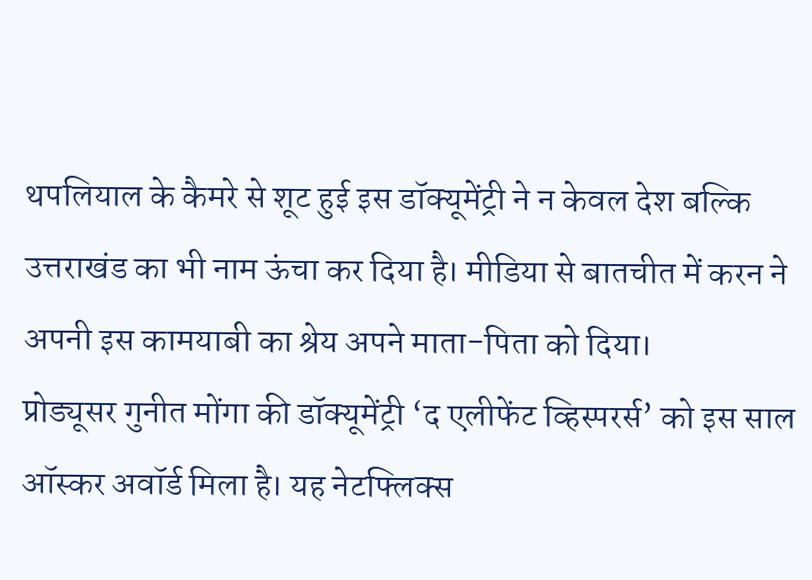थपलियाल के कैमरे से शूट हुई इस डॉक्यूमेंट्री ने न केवल देश बल्कि उत्तराखंड का भी नाम ऊंचा कर दिया है। मीडिया से बातचीत में करन ने अपनी इस कामयाबी का श्रेय अपने माता-पिता को दिया।
प्रोड्यूसर गुनीत मोंगा की डॉक्यूमेंट्री ‘द एलीफेंट व्हिस्परर्स’ को इस साल ऑस्कर अवॉर्ड मिला है। यह नेटफ्लिक्स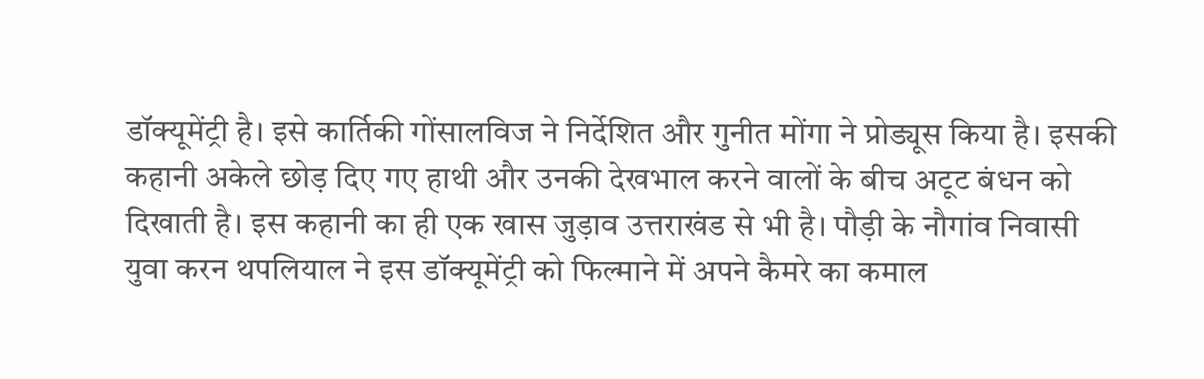डॉक्यूमेंट्री है। इसे कार्तिकी गोंसालविज ने निर्देशित और गुनीत मोंगा ने प्रोड्यूस किया है। इसकी कहानी अकेले छोड़ दिए गए हाथी और उनकी देखभाल करने वालों के बीच अटूट बंधन को दिखाती है। इस कहानी का ही एक खास जुड़ाव उत्तराखंड से भी है। पौड़ी के नौगांव निवासी युवा करन थपलियाल ने इस डॉक्यूमेंट्री को फिल्माने में अपने कैमरे का कमाल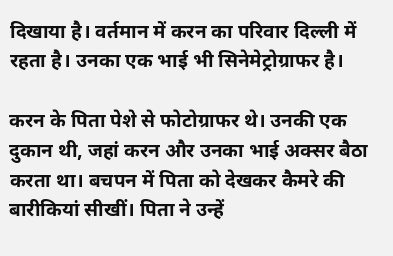दिखाया है। वर्तमान में करन का परिवार दिल्ली में रहता है। उनका एक भाई भी सिनेमेट्रोग्राफर है।

करन के पिता पेशे से फोटोग्राफर थे। उनकी एक दुकान थी, जहां करन और उनका भाई अक्सर बैठा करता था। बचपन में पिता को देखकर कैमरे की बारीकियां सीखीं। पिता ने उन्हें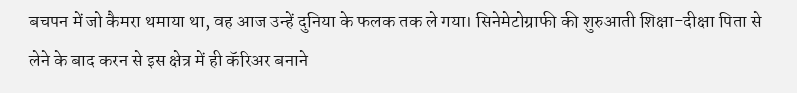बचपन में जो कैमरा थमाया था, वह आज उन्हें दुनिया के फलक तक ले गया। सिनेमेटोग्राफी की शुरुआती शिक्षा-दीक्षा पिता से लेने के बाद करन से इस क्षेत्र में ही कॅरिअर बनाने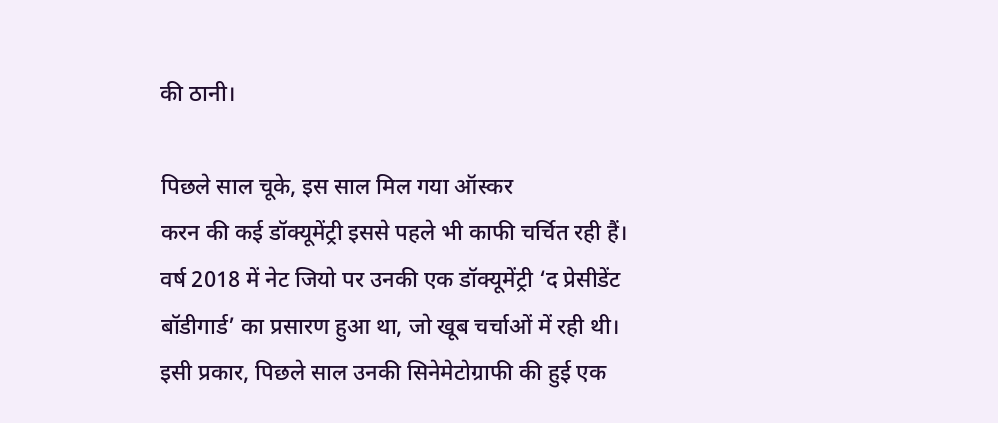की ठानी।

पिछले साल चूके, इस साल मिल गया ऑस्कर
करन की कई डॉक्यूमेंट्री इससे पहले भी काफी चर्चित रही हैं। वर्ष 2018 में नेट जियो पर उनकी एक डॉक्यूमेंट्री ‘द प्रेसीडेंट बॉडीगार्ड’ का प्रसारण हुआ था, जो खूब चर्चाओं में रही थी। इसी प्रकार, पिछले साल उनकी सिनेमेटोग्राफी की हुई एक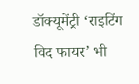डॉक्यूमेंट्री ‘राइटिंग विद फायर’ भी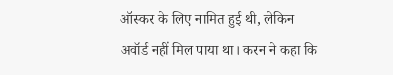ऑस्कर के लिए नामित हुई थी, लेकिन अवॉर्ड नहीं मिल पाया था। करन ने कहा कि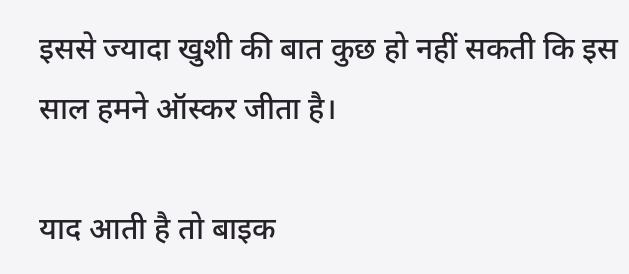इससे ज्यादा खुशी की बात कुछ हो नहीं सकती कि इस साल हमने ऑस्कर जीता है।

याद आती है तो बाइक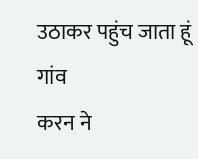उठाकर पहुंच जाता हूं गांव
करन ने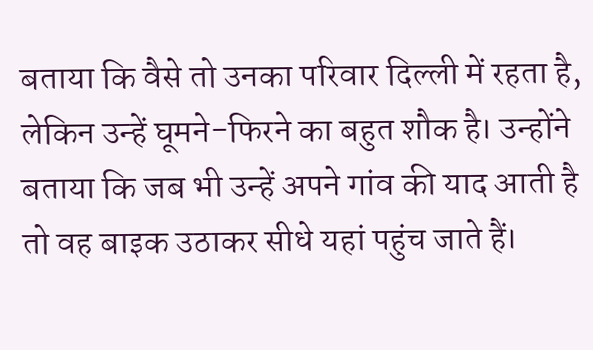बताया कि वैसे तो उनका परिवार दिल्ली में रहता है, लेकिन उन्हें घूमने-फिरने का बहुत शौक है। उन्होंने बताया कि जब भी उन्हें अपने गांव की याद आती है तो वह बाइक उठाकर सीधे यहां पहुंच जाते हैं।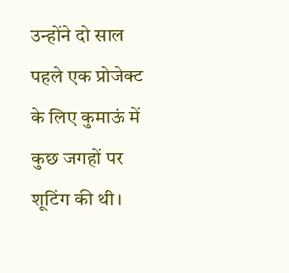उन्होंने दो साल पहले एक प्रोजेक्ट के लिए कुमाऊं में कुछ जगहों पर शूटिंग की थी।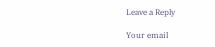Leave a Reply

Your email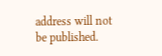address will not be published.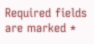Required fields are marked *